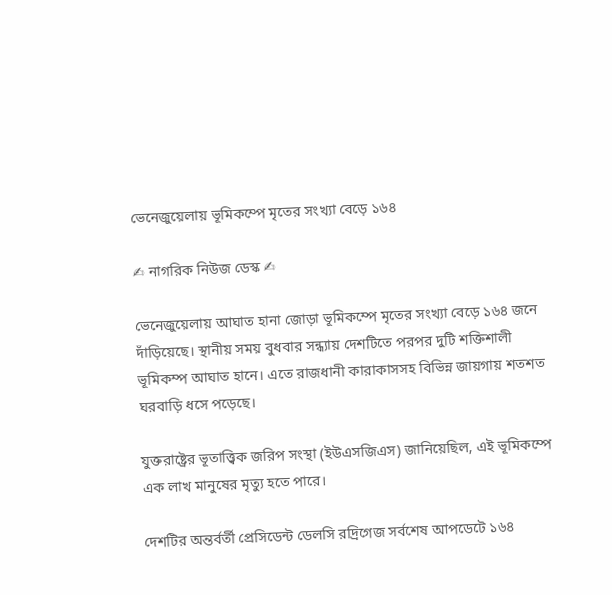ভেনেজুয়েলায় ভূমিকম্পে মৃতের সংখ্যা বেড়ে ১৬৪

✍ নাগরিক নিউজ ডেস্ক ✍

ভেনেজুয়েলায় আঘাত হানা জোড়া ভূমিকম্পে মৃতের সংখ্যা বেড়ে ১৬৪ জনে দাঁড়িয়েছে। স্থানীয় সময় বুধবার সন্ধ্যায় দেশটিতে পরপর দুটি শক্তিশালী ভূমিকম্প আঘাত হানে। এতে রাজধানী কারাকাসসহ বিভিন্ন জায়গায় শতশত ঘরবাড়ি ধসে পড়েছে।

যুক্তরাষ্ট্রের ভূতাত্ত্বিক জরিপ সংস্থা (ইউএসজিএস) জানিয়েছিল, এই ভূমিকম্পে এক লাখ মানুষের মৃত্যু হতে পারে।

দেশটির অন্তর্বর্তী প্রেসিডেন্ট ডেলসি রদ্রিগেজ সর্বশেষ আপডেটে ১৬৪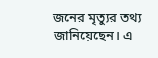জনের মৃত্যুর তথ্য জানিয়েছেন। এ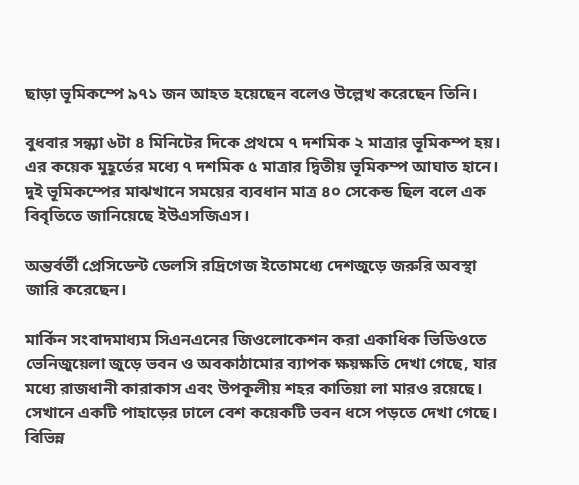ছাড়া ভূমিকম্পে ৯৭১ জন আহত হয়েছেন বলেও উল্লেখ করেছেন তিনি।

বুধবার সন্ধ্যা ৬টা ৪ মিনিটের দিকে প্রথমে ৭ দশমিক ২ মাত্রার ভূমিকম্প হয়। এর কয়েক মুহূর্তের মধ্যে ৭ দশমিক ৫ মাত্রার দ্বিতীয় ভূমিকম্প আঘাত হানে। দুই ভূমিকম্পের মাঝখানে সময়ের ব্যবধান মাত্র ৪০ সেকেন্ড ছিল বলে এক বিবৃতিতে জানিয়েছে ইউএসজিএস।

অন্তর্বর্তী প্রেসিডেন্ট ডেলসি রদ্রিগেজ ইতোমধ্যে দেশজুড়ে জরুরি অবস্থা জারি করেছেন।

মার্কিন সংবাদমাধ্যম সিএনএনের জিওলোকেশন করা একাধিক ভিডিওতে ভেনিজুয়েলা জুড়ে ভবন ও অবকাঠামোর ব্যাপক ক্ষয়ক্ষতি দেখা গেছে, যার মধ্যে রাজধানী কারাকাস এবং উপকূলীয় শহর কাতিয়া লা মারও রয়েছে। সেখানে একটি পাহাড়ের ঢালে বেশ কয়েকটি ভবন ধসে পড়তে দেখা গেছে। বিভিন্ন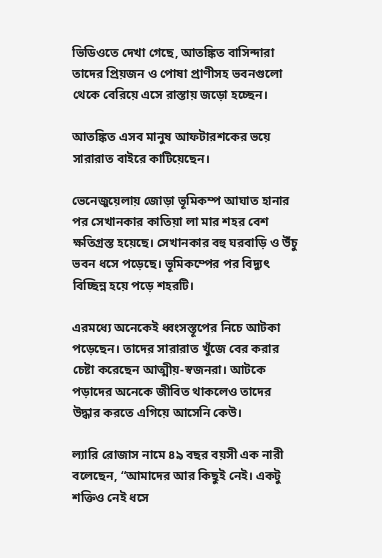ভিডিওতে দেখা গেছে, আতঙ্কিত বাসিন্দারা তাদের প্রিয়জন ও পোষা প্রাণীসহ ভবনগুলো থেকে বেরিয়ে এসে রাস্তায় জড়ো হচ্ছেন।

আতঙ্কিত এসব মানুষ আফটারশকের ভয়ে সারারাত বাইরে কাটিয়েছেন।

ভেনেজুয়েলায় জোড়া ভূমিকম্প আঘাত হানার পর সেখানকার কাতিয়া লা মার শহর বেশ ক্ষতিগ্রস্ত হয়েছে। সেখানকার বহু ঘরবাড়ি ও উঁচু ভবন ধসে পড়েছে। ভূমিকম্পের পর বিদ্যুৎ বিচ্ছিন্ন হয়ে পড়ে শহরটি।

এরমধ্যে অনেকেই ধ্বংসস্তূপের নিচে আটকা পড়েছেন। তাদের সারারাত খুঁজে বের করার চেষ্টা করেছেন আত্মীয়-স্বজনরা। আটকে পড়াদের অনেকে জীবিত থাকলেও তাদের উদ্ধার করতে এগিয়ে আসেনি কেউ।

ল্যারি রোজাস নামে ৪৯ বছর বয়সী এক নারী বলেছেন, “আমাদের আর কিছুই নেই। একটু শক্তিও নেই ধসে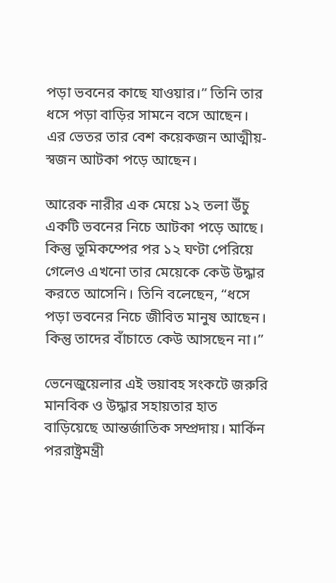পড়া ভবনের কাছে যাওয়ার।” তিনি তার ধসে পড়া বাড়ির সামনে বসে আছেন। এর ভেতর তার বেশ কয়েকজন আত্মীয়-স্বজন আটকা পড়ে আছেন।

আরেক নারীর এক মেয়ে ১২ তলা উঁচু একটি ভবনের নিচে আটকা পড়ে আছে। কিন্তু ভূমিকম্পের পর ১২ ঘণ্টা পেরিয়ে গেলেও এখনো তার মেয়েকে কেউ উদ্ধার করতে আসেনি। তিনি বলেছেন, “ধসে পড়া ভবনের নিচে জীবিত মানুষ আছেন। কিন্তু তাদের বাঁচাতে কেউ আসছেন না।”

ভেনেজুয়েলার এই ভয়াবহ সংকটে জরুরি মানবিক ও উদ্ধার সহায়তার হাত বাড়িয়েছে আন্তর্জাতিক সম্প্রদায়। মার্কিন পররাষ্ট্রমন্ত্রী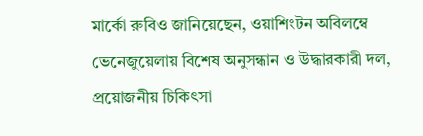মার্কো রুবিও জানিয়েছেন, ওয়াশিংটন অবিলম্বে ভেনেজুয়েলায় বিশেষ অনুসন্ধান ও উদ্ধারকারী দল, প্রয়োজনীয় চিকিৎসা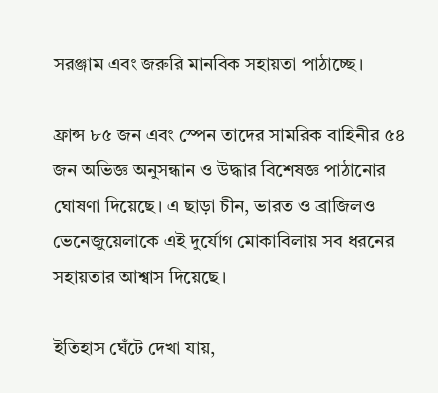সরঞ্জাম এবং জরুরি মানবিক সহায়তা পাঠাচ্ছে।

ফ্রান্স ৮৫ জন এবং স্পেন তাদের সামরিক বাহিনীর ৫৪ জন অভিজ্ঞ অনুসন্ধান ও উদ্ধার বিশেষজ্ঞ পাঠানোর ঘোষণা দিয়েছে। এ ছাড়া চীন, ভারত ও ব্রাজিলও ভেনেজুয়েলাকে এই দুর্যোগ মোকাবিলায় সব ধরনের সহায়তার আশ্বাস দিয়েছে।

ইতিহাস ঘেঁটে দেখা যায়,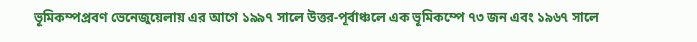ভূমিকম্পপ্রবণ ভেনেজুয়েলায় এর আগে ১৯৯৭ সালে উত্তর-পূর্বাঞ্চলে এক ভূমিকম্পে ৭৩ জন এবং ১৯৬৭ সালে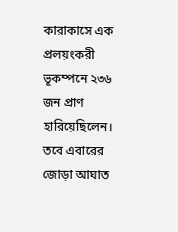কারাকাসে এক প্রলয়ংকরী ভূকম্পনে ২৩৬ জন প্রাণ হারিয়েছিলেন। তবে এবারের জোড়া আঘাত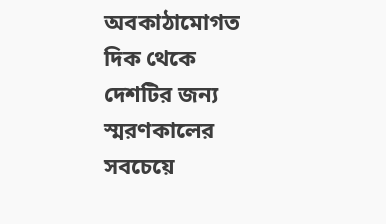অবকাঠামোগত দিক থেকে দেশটির জন্য স্মরণকালের সবচেয়ে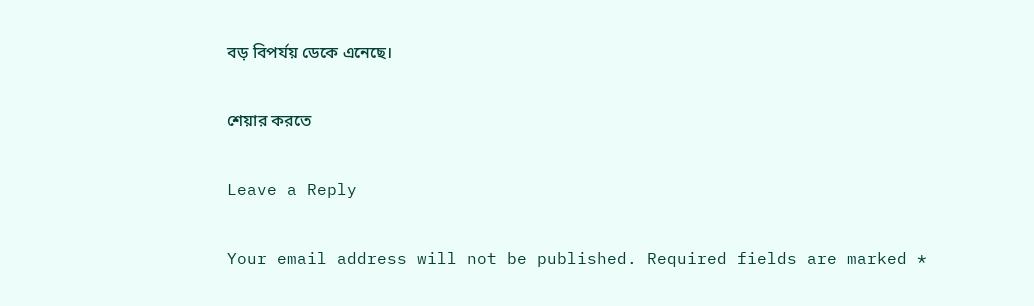বড় বিপর্যয় ডেকে এনেছে।

শেয়ার করতে

Leave a Reply

Your email address will not be published. Required fields are marked *